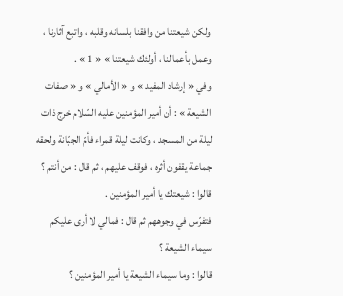ولكن شيعتنا من وافقنا بلسانه وقلبه ، واتبع آثارنا ، وعمل بأعمالنا ، أولئك شيعتنا » « 1 » .
وفي « إرشاد المفيد » و « الأمالي » و « صفات الشيعة » : أن أمير المؤمنين عليه السّلام خرج ذات ليلة من المسجد ، وكانت ليلة قمراء فأمّ الجبّانة ولحقه جماعة يقفون أثره ، فوقف عليهم ، ثم قال : من أنتم ؟
قالوا : شيعتك يا أمير المؤمنين .
فتفرّس في وجوههم ثم قال : فمالي لا أرى عليكم سيماء الشيعة ؟
قالوا : وما سيماء الشيعة يا أمير المؤمنين ؟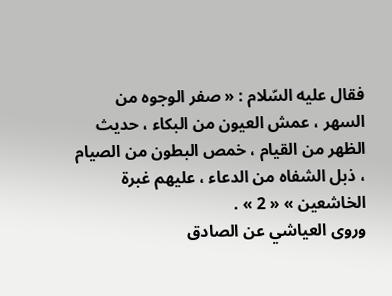فقال عليه السّلام : « صفر الوجوه من السهر ، عمش العيون من البكاء ، حديث الظهر من القيام ، خمص البطون من الصيام ، ذبل الشفاه من الدعاء ، عليهم غبرة الخاشعين » « 2 » .
وروى العياشي عن الصادق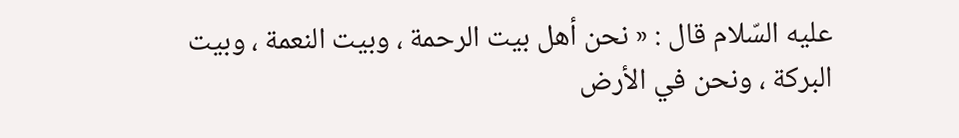عليه السّلام قال : « نحن أهل بيت الرحمة ، وبيت النعمة ، وبيت البركة ، ونحن في الأرض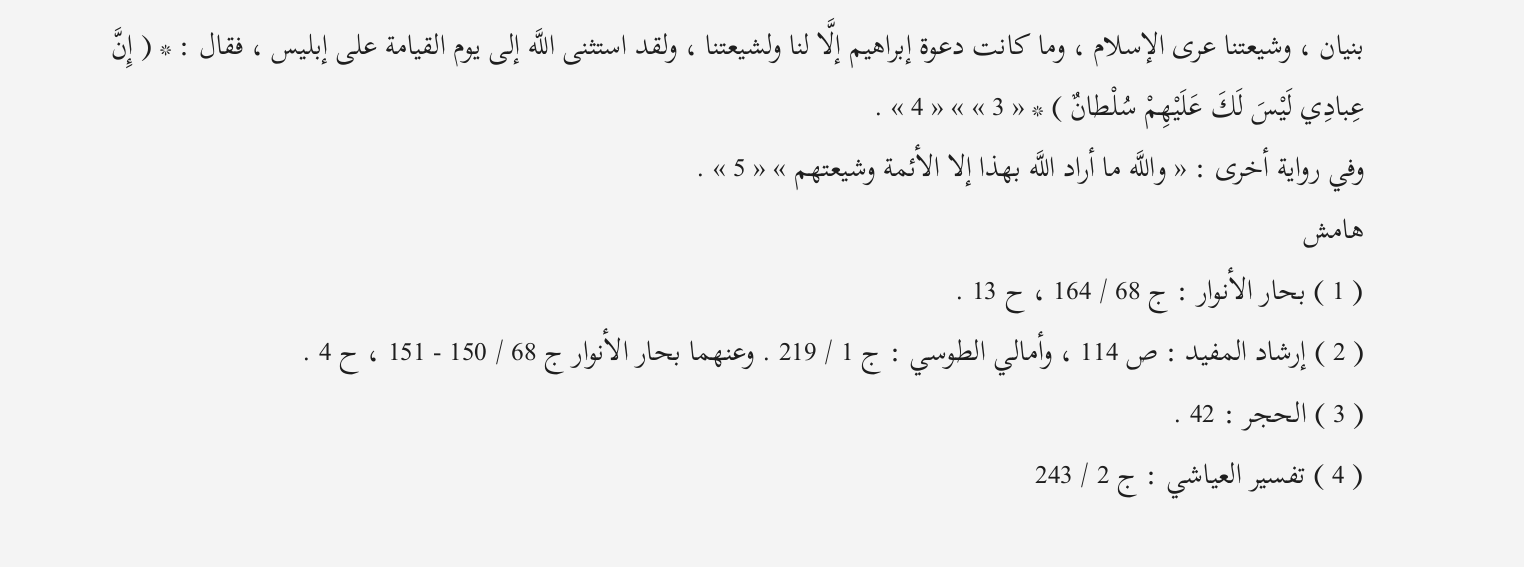بنيان ، وشيعتنا عرى الإسلام ، وما كانت دعوة إبراهيم إلَّا لنا ولشيعتنا ، ولقد استثنى اللَّه إلى يوم القيامة على إبليس ، فقال : * ( إِنَّ عِبادِي لَيْسَ لَكَ عَلَيْهِمْ سُلْطانٌ ) * « 3 » » « 4 » .
وفي رواية أخرى : « واللَّه ما أراد اللَّه بهذا إلا الأئمة وشيعتهم » « 5 » .
هامش
( 1 ) بحار الأنوار : ج 68 / 164 ، ح 13 .
( 2 ) إرشاد المفيد : ص 114 ، وأمالي الطوسي : ج 1 / 219 . وعنهما بحار الأنوار ج 68 / 150 - 151 ، ح 4 .
( 3 ) الحجر : 42 .
( 4 ) تفسير العياشي : ج 2 / 243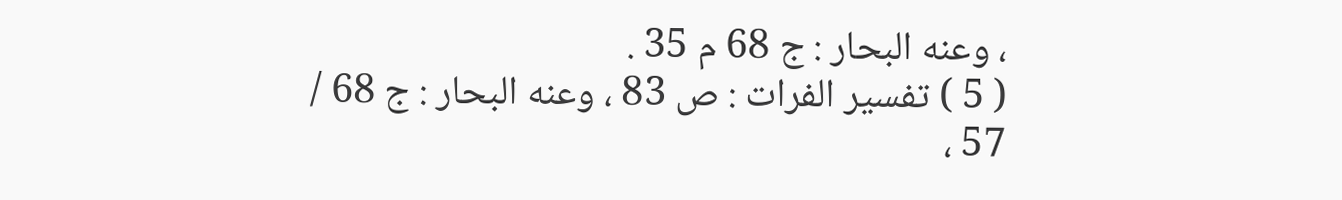، وعنه البحار : ج 68 م 35 .
( 5 ) تفسير الفرات : ص 83 ، وعنه البحار : ج 68 / 57 ،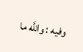وفيه : واللَّه ما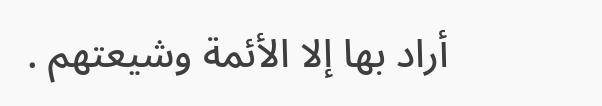أراد بها إلا الأئمة وشيعتهم .